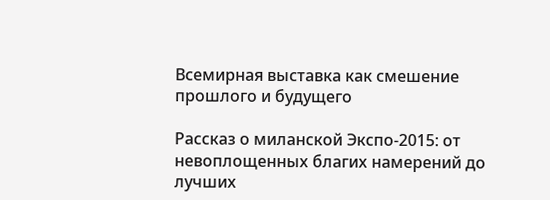Всемирная выставка как смешение прошлого и будущего

Рассказ о миланской Экспо-2015: от невоплощенных благих намерений до лучших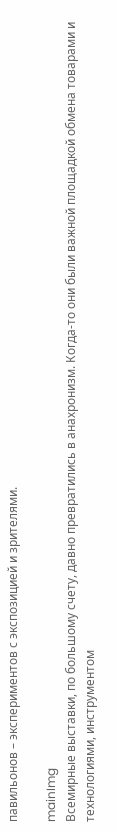павильонов – экспериментов с экспозицией и зрителями.

mainImg
Всемирные выставки, по большому счету, давно превратились в анахронизм. Когда-то они были важной площадкой обмена товарами и технологиями, инструментом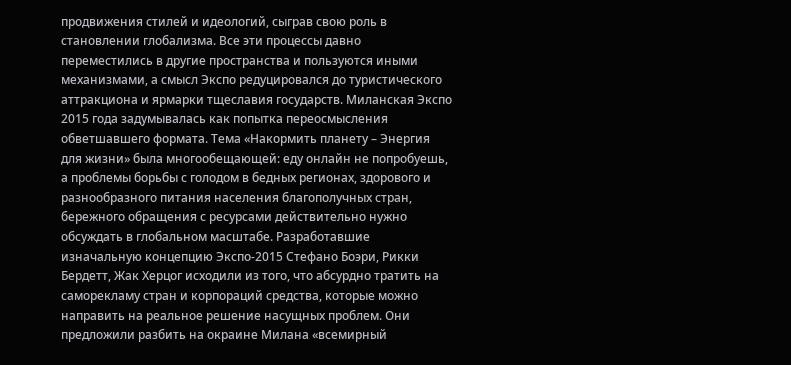продвижения стилей и идеологий, сыграв свою роль в становлении глобализма. Все эти процессы давно переместились в другие пространства и пользуются иными механизмами, а смысл Экспо редуцировался до туристического аттракциона и ярмарки тщеславия государств. Миланская Экспо 2015 года задумывалась как попытка переосмысления обветшавшего формата. Тема «Накормить планету – Энергия для жизни» была многообещающей: еду онлайн не попробуешь, а проблемы борьбы с голодом в бедных регионах, здорового и разнообразного питания населения благополучных стран, бережного обращения с ресурсами действительно нужно обсуждать в глобальном масштабе. Разработавшие изначальную концепцию Экспо-2015 Стефано Боэри, Рикки Бердетт, Жак Херцог исходили из того, что абсурдно тратить на саморекламу стран и корпораций средства, которые можно направить на реальное решение насущных проблем. Они предложили разбить на окраине Милана «всемирный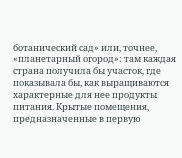ботанический сад» или, точнее, «планетарный огород»: там каждая страна получила бы участок, где показывала бы, как выращиваются характерные для нее продукты питания. Крытые помещения, предназначенные в первую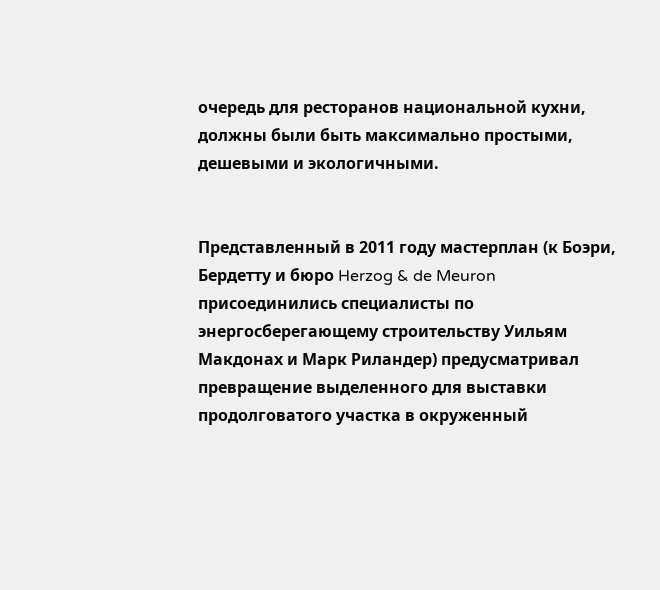очередь для ресторанов национальной кухни, должны были быть максимально простыми, дешевыми и экологичными.


Представленный в 2011 году мастерплан (к Боэри, Бердетту и бюро Herzog & de Meuron присоединились специалисты по энергосберегающему строительству Уильям Макдонах и Марк Риландер) предусматривал превращение выделенного для выставки продолговатого участка в окруженный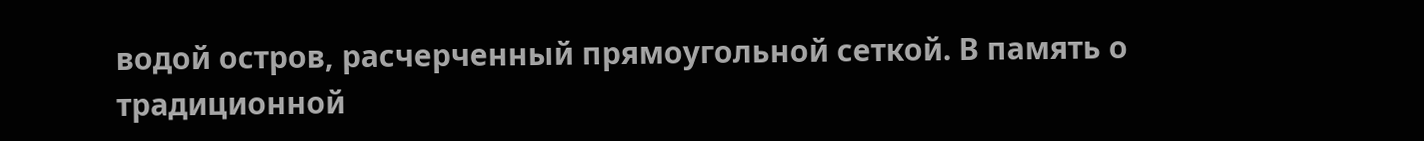водой остров, расчерченный прямоугольной сеткой. В память о традиционной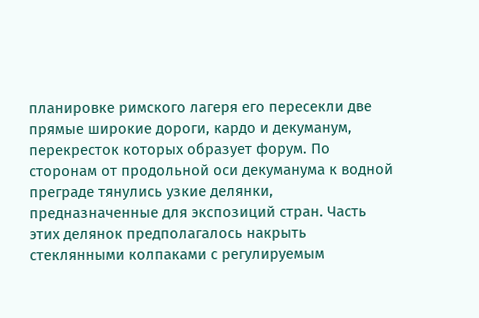планировке римского лагеря его пересекли две прямые широкие дороги, кардо и декуманум, перекресток которых образует форум. По сторонам от продольной оси декуманума к водной преграде тянулись узкие делянки, предназначенные для экспозиций стран. Часть этих делянок предполагалось накрыть стеклянными колпаками с регулируемым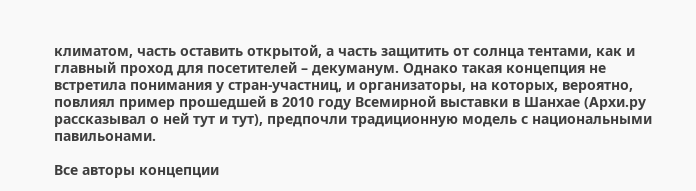климатом, часть оставить открытой, а часть защитить от солнца тентами, как и главный проход для посетителей – декуманум. Однако такая концепция не встретила понимания у стран-участниц, и организаторы, на которых, вероятно, повлиял пример прошедшей в 2010 году Всемирной выставки в Шанхае (Архи.ру рассказывал о ней тут и тут), предпочли традиционную модель с национальными павильонами.

Все авторы концепции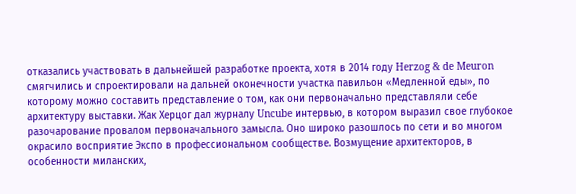отказались участвовать в дальнейшей разработке проекта, хотя в 2014 году Herzog & de Meuron смягчились и спроектировали на дальней оконечности участка павильон «Медленной еды», по которому можно составить представление о том, как они первоначально представляли себе архитектуру выставки. Жак Херцог дал журналу Uncube интервью, в котором выразил свое глубокое разочарование провалом первоначального замысла. Оно широко разошлось по сети и во многом окрасило восприятие Экспо в профессиональном сообществе. Возмущение архитекторов, в особенности миланских,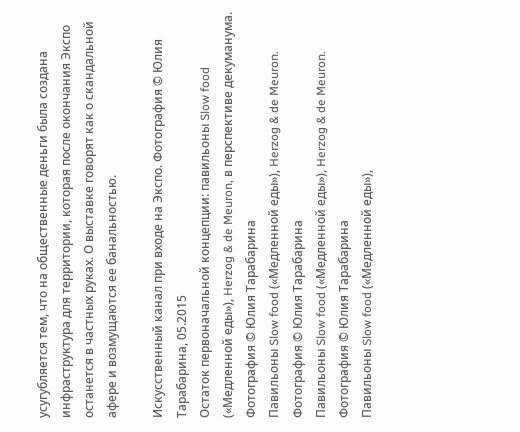усугубляется тем, что на общественные деньги была создана инфраструктура для территории, которая после окончания Экспо останется в частных руках. О выставке говорят как о скандальной афере и возмущаются ее банальностью.

Искусственный канал при входе на Экспо. Фотография © Юлия Тарабарина, 05.2015
Остаток первоначальной концепции: павильоны Slow food («Медленной еды»), Herzog & de Meuron, в перспективе декуманума. Фотография © Юлия Тарабарина
Павильоны Slow food («Медленной еды»), Herzog & de Meuron. Фотография © Юлия Тарабарина
Павильоны Slow food («Медленной еды»), Herzog & de Meuron. Фотография © Юлия Тарабарина
Павильоны Slow food («Медленной еды»),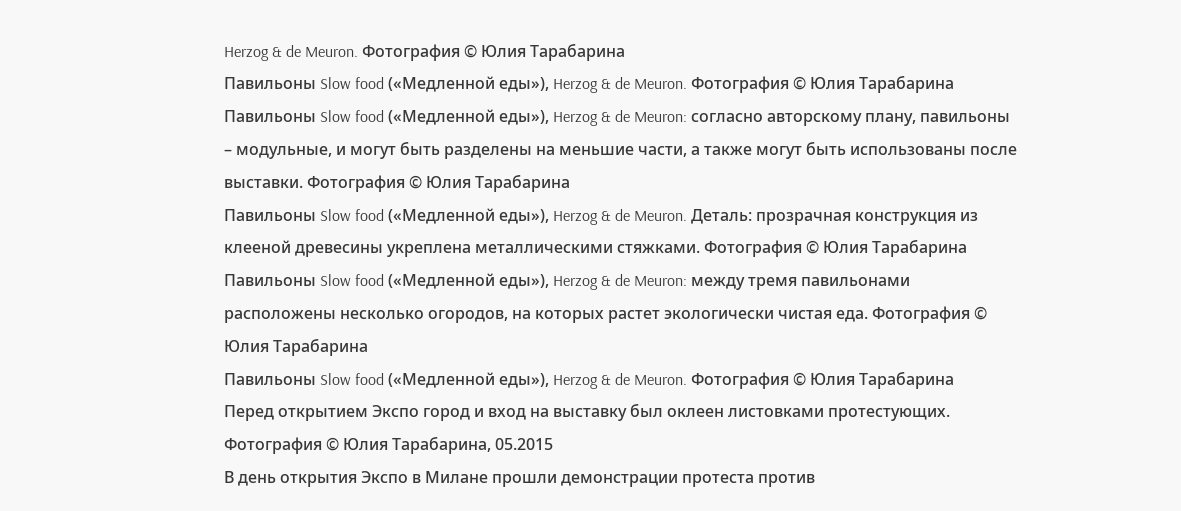Herzog & de Meuron. Фотография © Юлия Тарабарина
Павильоны Slow food («Медленной еды»), Herzog & de Meuron. Фотография © Юлия Тарабарина
Павильоны Slow food («Медленной еды»), Herzog & de Meuron: согласно авторскому плану, павильоны – модульные, и могут быть разделены на меньшие части, а также могут быть использованы после выставки. Фотография © Юлия Тарабарина
Павильоны Slow food («Медленной еды»), Herzog & de Meuron. Деталь: прозрачная конструкция из клееной древесины укреплена металлическими стяжками. Фотография © Юлия Тарабарина
Павильоны Slow food («Медленной еды»), Herzog & de Meuron: между тремя павильонами расположены несколько огородов, на которых растет экологически чистая еда. Фотография © Юлия Тарабарина
Павильоны Slow food («Медленной еды»), Herzog & de Meuron. Фотография © Юлия Тарабарина
Перед открытием Экспо город и вход на выставку был оклеен листовками протестующих. Фотография © Юлия Тарабарина, 05.2015
В день открытия Экспо в Милане прошли демонстрации протеста против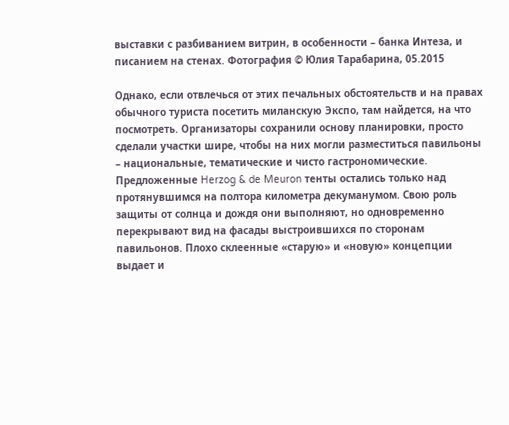выставки с разбиванием витрин, в особенности – банка Интеза, и писанием на стенах. Фотография © Юлия Тарабарина, 05.2015

Однако, если отвлечься от этих печальных обстоятельств и на правах обычного туриста посетить миланскую Экспо, там найдется, на что посмотреть. Организаторы сохранили основу планировки, просто сделали участки шире, чтобы на них могли разместиться павильоны – национальные, тематические и чисто гастрономические. Предложенные Herzog & de Meuron тенты остались только над протянувшимся на полтора километра декуманумом. Свою роль защиты от солнца и дождя они выполняют, но одновременно перекрывают вид на фасады выстроившихся по сторонам павильонов. Плохо склеенные «старую» и «новую» концепции выдает и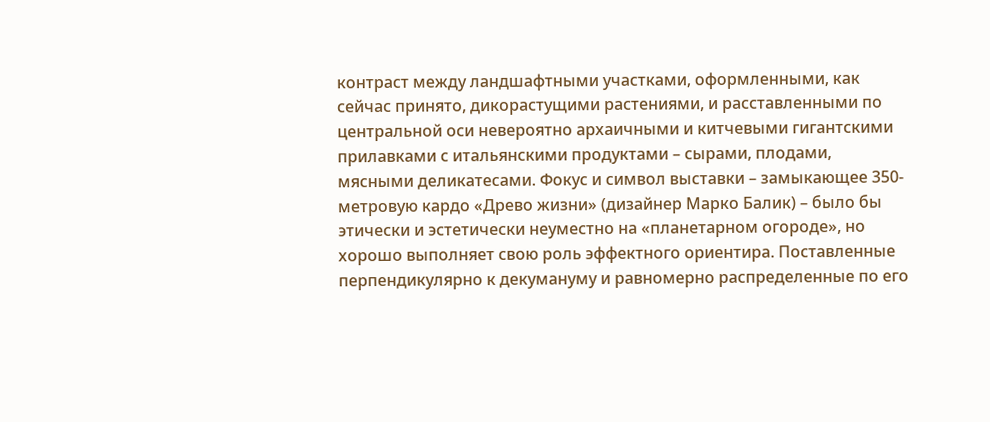контраст между ландшафтными участками, оформленными, как сейчас принято, дикорастущими растениями, и расставленными по центральной оси невероятно архаичными и китчевыми гигантскими прилавками с итальянскими продуктами – сырами, плодами, мясными деликатесами. Фокус и символ выставки – замыкающее 350-метровую кардо «Древо жизни» (дизайнер Марко Балик) – было бы этически и эстетически неуместно на «планетарном огороде», но хорошо выполняет свою роль эффектного ориентира. Поставленные перпендикулярно к декумануму и равномерно распределенные по его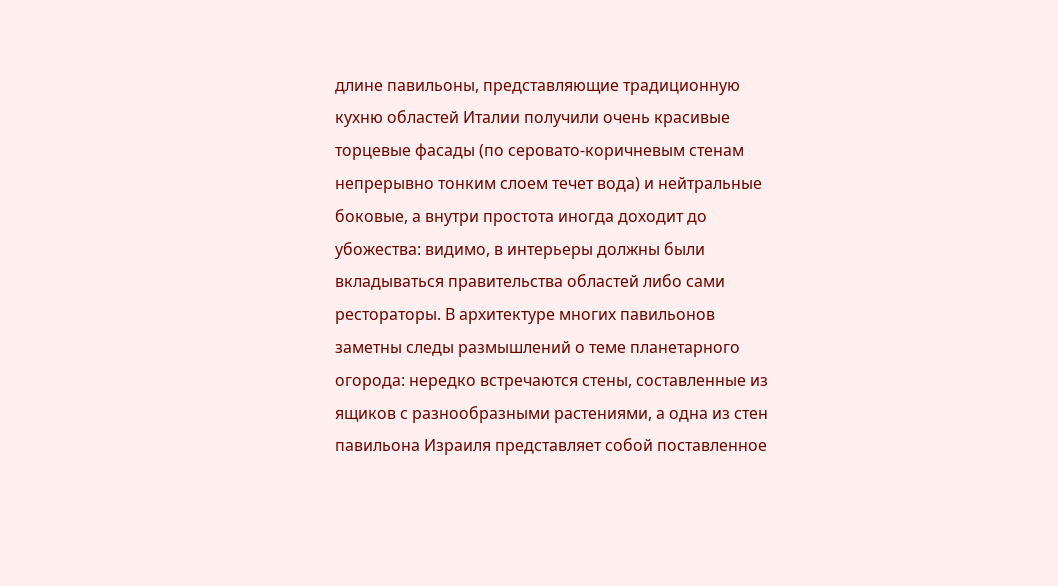длине павильоны, представляющие традиционную кухню областей Италии получили очень красивые торцевые фасады (по серовато-коричневым стенам непрерывно тонким слоем течет вода) и нейтральные боковые, а внутри простота иногда доходит до убожества: видимо, в интерьеры должны были вкладываться правительства областей либо сами рестораторы. В архитектуре многих павильонов заметны следы размышлений о теме планетарного огорода: нередко встречаются стены, составленные из ящиков с разнообразными растениями, а одна из стен павильона Израиля представляет собой поставленное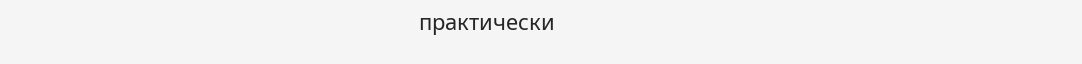практически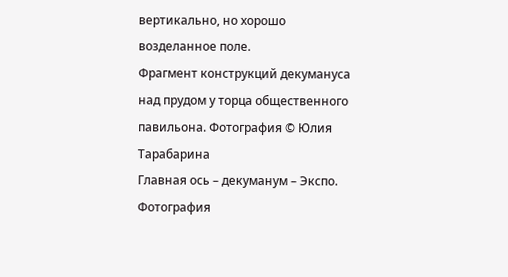вертикально, но хорошо возделанное поле.
Фрагмент конструкций декумануса над прудом у торца общественного павильона. Фотография © Юлия Тарабарина
Главная ось – декуманум – Экспо. Фотография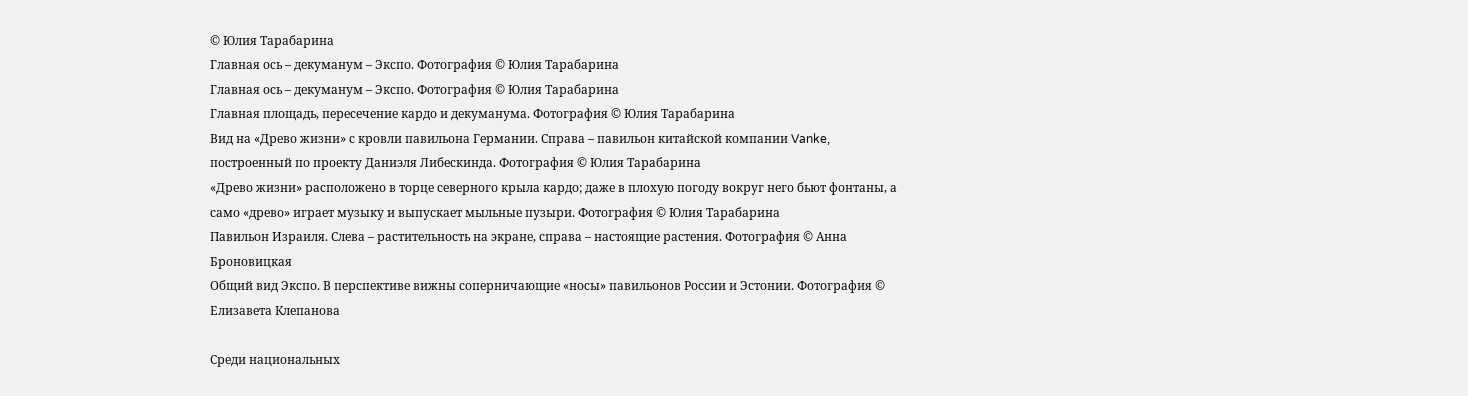© Юлия Тарабарина
Главная ось – декуманум – Экспо. Фотография © Юлия Тарабарина
Главная ось – декуманум – Экспо. Фотография © Юлия Тарабарина
Главная площадь, пересечение кардо и декуманума. Фотография © Юлия Тарабарина
Вид на «Древо жизни» с кровли павильона Германии. Справа – павильон китайской компании Vanke, построенный по проекту Даниэля Либескинда. Фотография © Юлия Тарабарина
«Древо жизни» расположено в торце северного крыла кардо; даже в плохую погоду вокруг него бьют фонтаны, а само «древо» играет музыку и выпускает мыльные пузыри. Фотография © Юлия Тарабарина
Павильон Израиля. Слева – растительность на экране, справа – настоящие растения. Фотография © Анна Броновицкая
Общий вид Экспо. В перспективе вижны соперничающие «носы» павильонов России и Эстонии. Фотография © Елизавета Клепанова

Среди национальных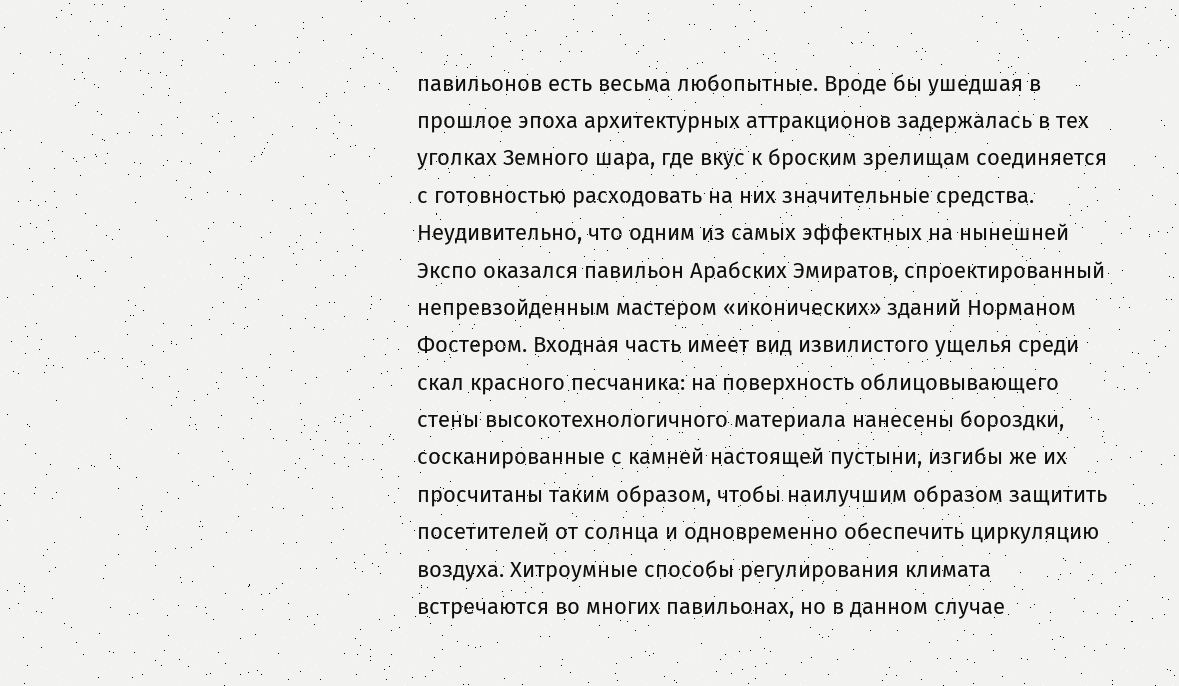павильонов есть весьма любопытные. Вроде бы ушедшая в прошлое эпоха архитектурных аттракционов задержалась в тех уголках Земного шара, где вкус к броским зрелищам соединяется с готовностью расходовать на них значительные средства. Неудивительно, что одним из самых эффектных на нынешней Экспо оказался павильон Арабских Эмиратов, спроектированный непревзойденным мастером «иконических» зданий Норманом Фостером. Входная часть имеет вид извилистого ущелья среди скал красного песчаника: на поверхность облицовывающего стены высокотехнологичного материала нанесены бороздки, сосканированные с камней настоящей пустыни, изгибы же их просчитаны таким образом, чтобы наилучшим образом защитить посетителей от солнца и одновременно обеспечить циркуляцию воздуха. Хитроумные способы регулирования климата встречаются во многих павильонах, но в данном случае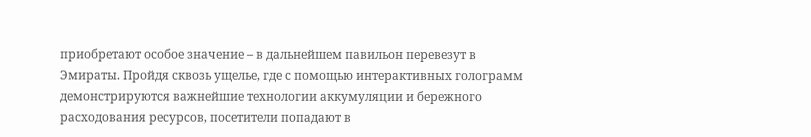приобретают особое значение – в дальнейшем павильон перевезут в Эмираты. Пройдя сквозь ущелье, где с помощью интерактивных голограмм демонстрируются важнейшие технологии аккумуляции и бережного расходования ресурсов, посетители попадают в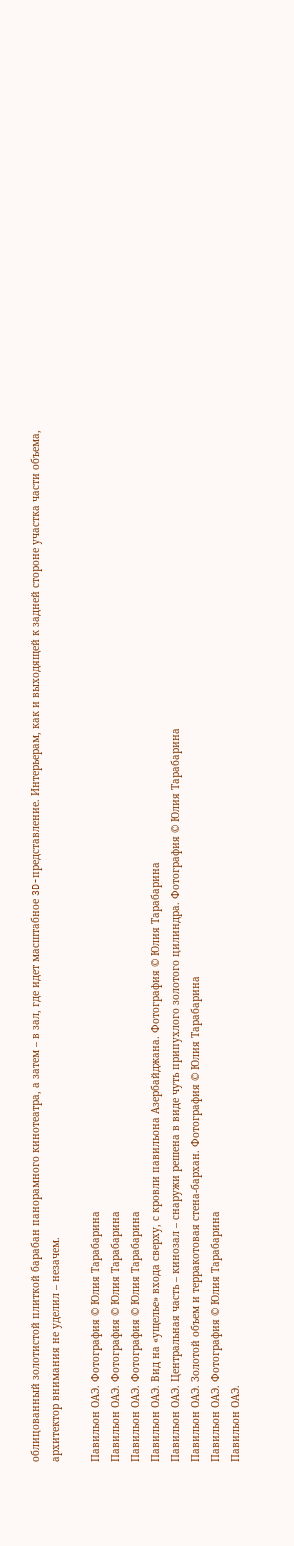облицованный золотистой плиткой барабан панорамного кинотеатра, а затем – в зал, где идет масштабное 3D-представление. Интерьерам, как и выходящей к задней стороне участка части объема, архитектор внимания не уделил – незачем.

Павильон ОАЭ. Фотография © Юлия Тарабарина
Павильон ОАЭ. Фотография © Юлия Тарабарина
Павильон ОАЭ. Фотография © Юлия Тарабарина
Павильон ОАЭ. Вид на «ущелье» входа сверху, с кровли павильона Азербайджана. Фотография © Юлия Тарабарина
Павильон ОАЭ. Центральная часть – кинозал – снаружи решена в виде чуть припухлого золотого цилиндра. Фотография © Юлия Тарабарина
Павильон ОАЭ. Золотой объем и терракотовая стена-бархан. Фотография © Юлия Тарабарина
Павильон ОАЭ. Фотография © Юлия Тарабарина
Павильон ОАЭ.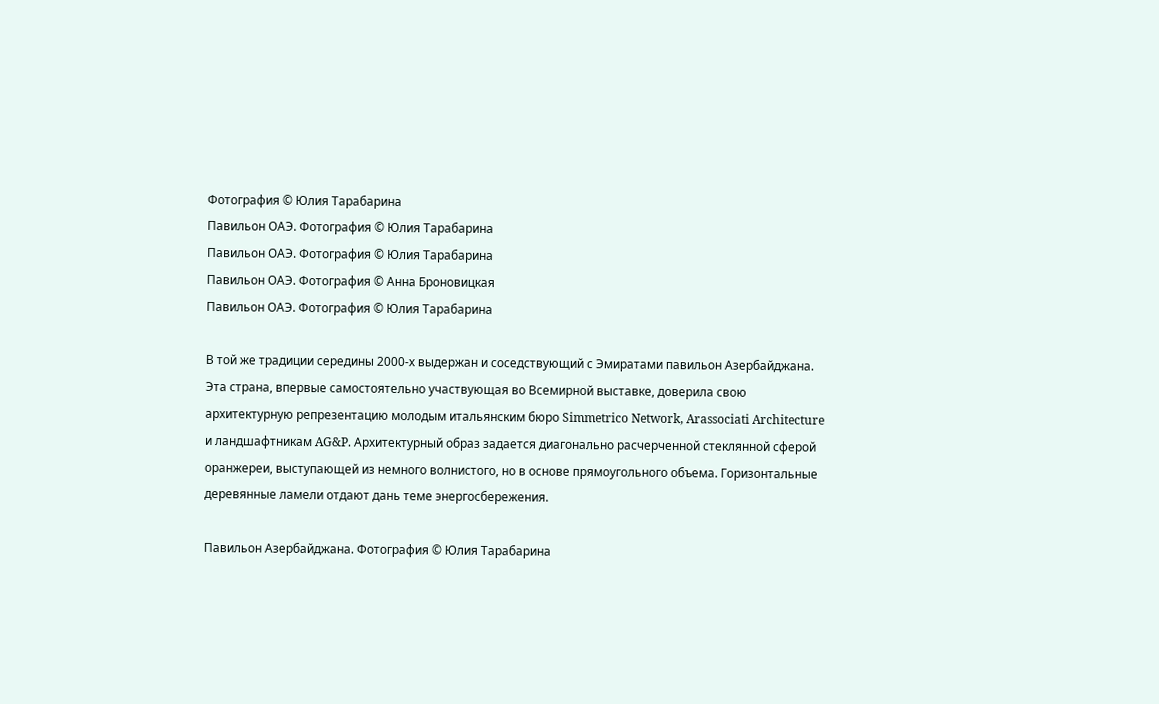Фотография © Юлия Тарабарина
Павильон ОАЭ. Фотография © Юлия Тарабарина
Павильон ОАЭ. Фотография © Юлия Тарабарина
Павильон ОАЭ. Фотография © Анна Броновицкая
Павильон ОАЭ. Фотография © Юлия Тарабарина

В той же традиции середины 2000-х выдержан и соседствующий с Эмиратами павильон Азербайджана. Эта страна, впервые самостоятельно участвующая во Всемирной выставке, доверила свою архитектурную репрезентацию молодым итальянским бюро Simmetrico Network, Arassociati Architecture и ландшафтникам AG&P. Архитектурный образ задается диагонально расчерченной стеклянной сферой оранжереи, выступающей из немного волнистого, но в основе прямоугольного объема. Горизонтальные деревянные ламели отдают дань теме энергосбережения.

Павильон Азербайджана. Фотография © Юлия Тарабарина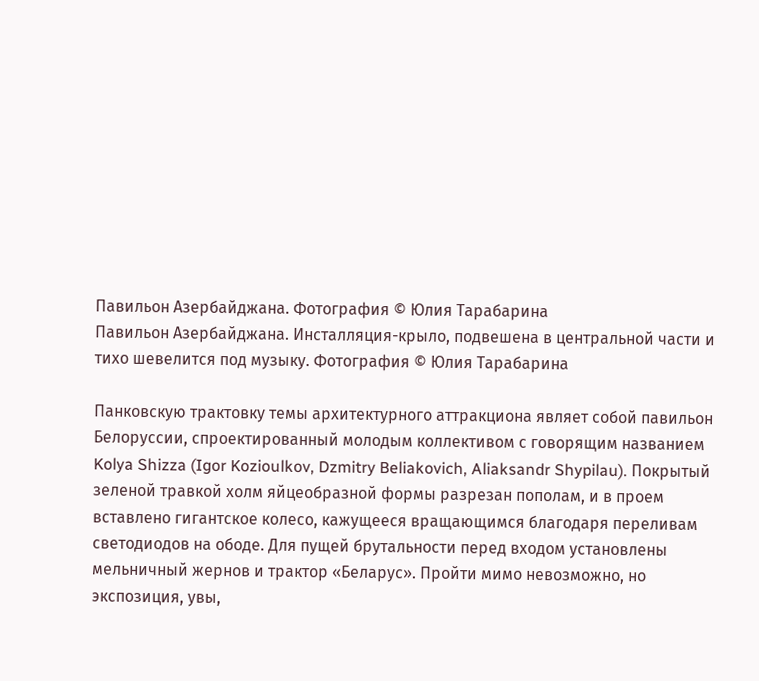Павильон Азербайджана. Фотография © Юлия Тарабарина
Павильон Азербайджана. Инсталляция-крыло, подвешена в центральной части и тихо шевелится под музыку. Фотография © Юлия Тарабарина

Панковскую трактовку темы архитектурного аттракциона являет собой павильон Белоруссии, спроектированный молодым коллективом с говорящим названием Kolya Shizza (Igor Kozioulkov, Dzmitry Beliakovich, Aliaksandr Shypilau). Покрытый зеленой травкой холм яйцеобразной формы разрезан пополам, и в проем вставлено гигантское колесо, кажущееся вращающимся благодаря переливам светодиодов на ободе. Для пущей брутальности перед входом установлены мельничный жернов и трактор «Беларус». Пройти мимо невозможно, но экспозиция, увы,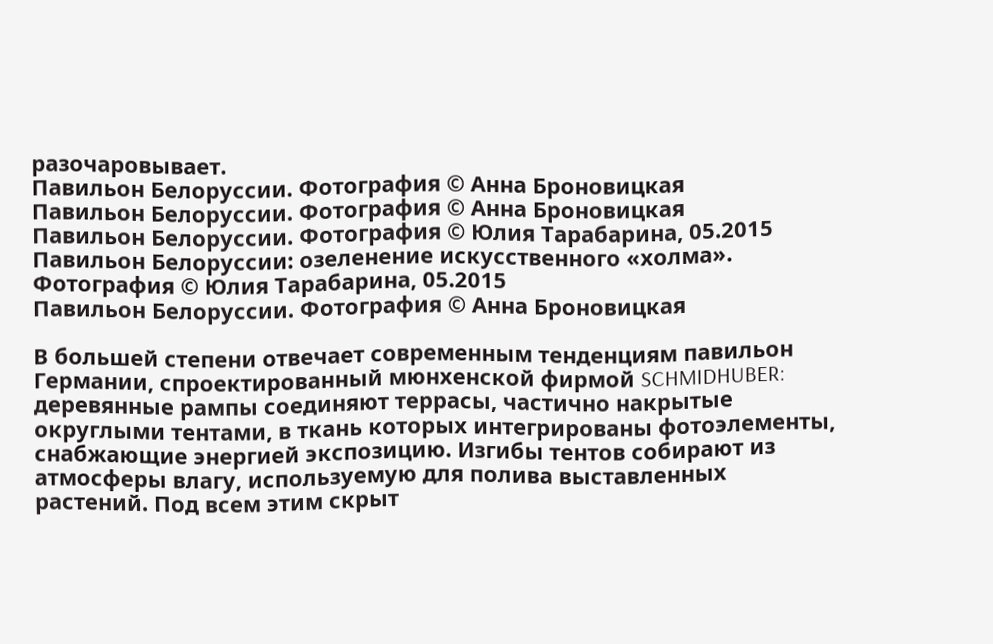разочаровывает.
Павильон Белоруссии. Фотография © Анна Броновицкая
Павильон Белоруссии. Фотография © Анна Броновицкая
Павильон Белоруссии. Фотография © Юлия Тарабарина, 05.2015
Павильон Белоруссии: озеленение искусственного «холма». Фотография © Юлия Тарабарина, 05.2015
Павильон Белоруссии. Фотография © Анна Броновицкая

В большей степени отвечает современным тенденциям павильон Германии, спроектированный мюнхенской фирмой SCHMIDHUBER: деревянные рампы соединяют террасы, частично накрытые округлыми тентами, в ткань которых интегрированы фотоэлементы, снабжающие энергией экспозицию. Изгибы тентов собирают из атмосферы влагу, используемую для полива выставленных растений. Под всем этим скрыт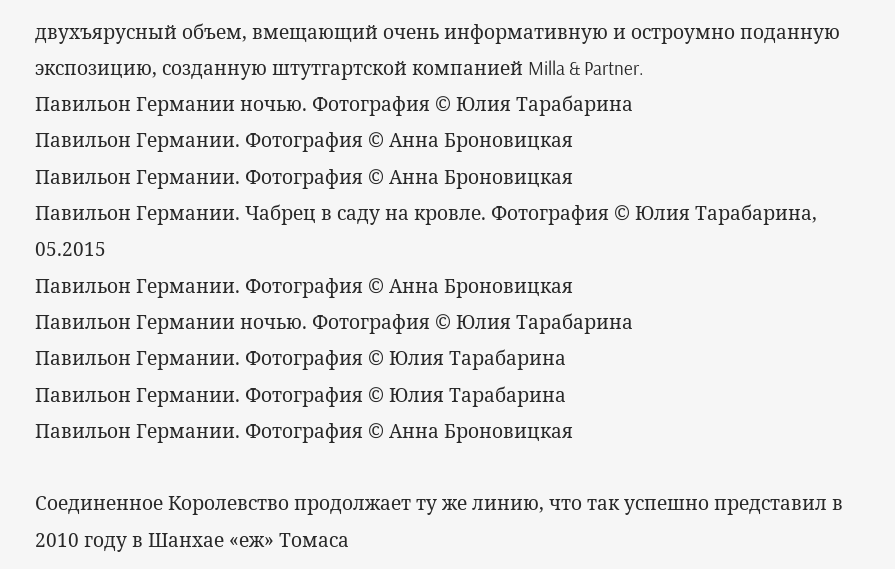двухъярусный объем, вмещающий очень информативную и остроумно поданную экспозицию, созданную штутгартской компанией Milla & Partner.
Павильон Германии ночью. Фотография © Юлия Тарабарина
Павильон Германии. Фотография © Анна Броновицкая
Павильон Германии. Фотография © Анна Броновицкая
Павильон Германии. Чабрец в саду на кровле. Фотография © Юлия Тарабарина, 05.2015
Павильон Германии. Фотография © Анна Броновицкая
Павильон Германии ночью. Фотография © Юлия Тарабарина
Павильон Германии. Фотография © Юлия Тарабарина
Павильон Германии. Фотография © Юлия Тарабарина
Павильон Германии. Фотография © Анна Броновицкая

Соединенное Королевство продолжает ту же линию, что так успешно представил в 2010 году в Шанхае «еж» Томаса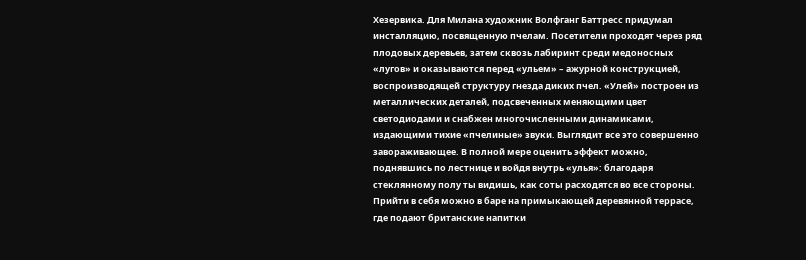Хезервика. Для Милана художник Волфганг Баттресс придумал инсталляцию, посвященную пчелам. Посетители проходят через ряд плодовых деревьев, затем сквозь лабиринт среди медоносных «лугов» и оказываются перед «ульем» – ажурной конструкцией, воспроизводящей структуру гнезда диких пчел. «Улей» построен из металлических деталей, подсвеченных меняющими цвет светодиодами и снабжен многочисленными динамиками, издающими тихие «пчелиные» звуки. Выглядит все это совершенно завораживающее. В полной мере оценить эффект можно, поднявшись по лестнице и войдя внутрь «улья»: благодаря стеклянному полу ты видишь, как соты расходятся во все стороны. Прийти в себя можно в баре на примыкающей деревянной террасе, где подают британские напитки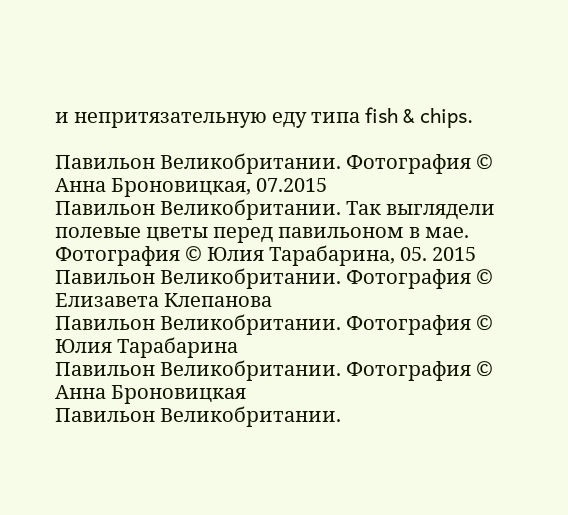и непритязательную еду типа fish & chips.

Павильон Великобритании. Фотография © Анна Броновицкая, 07.2015
Павильон Великобритании. Так выглядели полевые цветы перед павильоном в мае. Фотография © Юлия Тарабарина, 05. 2015
Павильон Великобритании. Фотография © Елизавета Клепанова
Павильон Великобритании. Фотография © Юлия Тарабарина
Павильон Великобритании. Фотография © Анна Броновицкая
Павильон Великобритании.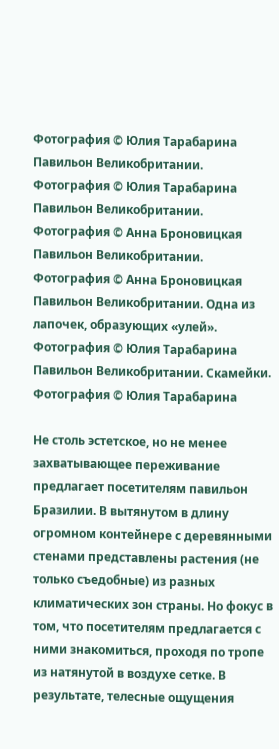Фотография © Юлия Тарабарина
Павильон Великобритании. Фотография © Юлия Тарабарина
Павильон Великобритании. Фотография © Анна Броновицкая
Павильон Великобритании. Фотография © Анна Броновицкая
Павильон Великобритании. Одна из лапочек, образующих «улей». Фотография © Юлия Тарабарина
Павильон Великобритании. Скамейки. Фотография © Юлия Тарабарина

Не столь эстетское, но не менее захватывающее переживание предлагает посетителям павильон Бразилии. В вытянутом в длину огромном контейнере с деревянными стенами представлены растения (не только съедобные) из разных климатических зон страны. Но фокус в том, что посетителям предлагается с ними знакомиться, проходя по тропе из натянутой в воздухе сетке. В результате, телесные ощущения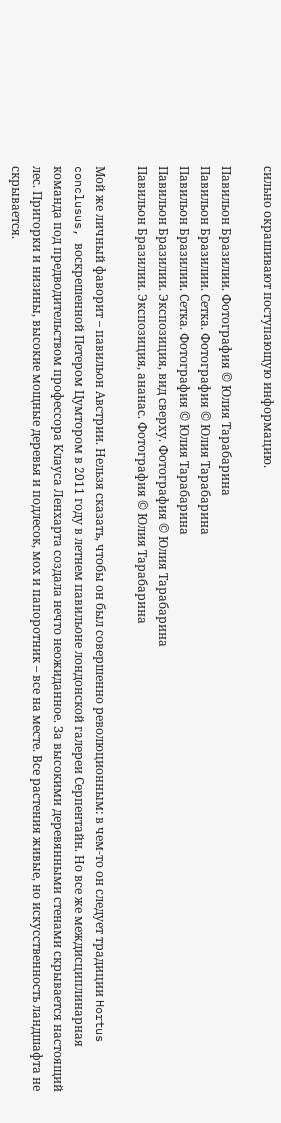сильно окрашивают поступающую информацию.

Павильон Бразилии. Фотография © Юлия Тарабарина
Павильон Бразилии. Сетка. Фотография © Юлия Тарабарина
Павильон Бразилии. Сетка. Фотография © Юлия Тарабарина
Павильон Бразилии. Экспозиция, вид сверху. Фотография © Юлия Тарабарина
Павильон Бразилии. Экспозиция, ананас. Фотография © Юлия Тарабарина

Мой же личный фаворит – павильон Австрии. Нельзя сказать, чтобы он был совершенно революционным: в чем-то он следует традиции Hortus conclusus, воскрешенной Петером Цумтором в 2011 году в летнем павильоне лондонской галереи Серпентайн. Но все же междисциплинарная команда под предводительством профессора Клауса Ленхарта создала нечто неожиданное. За высокими деревянными стенами скрывается настоящий лес. Пригорки и низины, высокие мощные деревья и подлесок, мох и папоротник – все на месте. Все растения живые, но искусственность ландшафта не скрывается.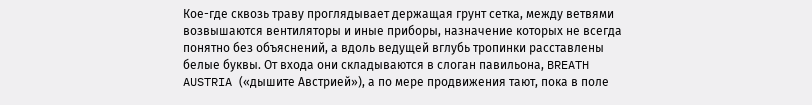Кое-где сквозь траву проглядывает держащая грунт сетка, между ветвями возвышаются вентиляторы и иные приборы, назначение которых не всегда понятно без объяснений, а вдоль ведущей вглубь тропинки расставлены белые буквы. От входа они складываются в слоган павильона, BREATH AUSTRIA («дышите Австрией»), а по мере продвижения тают, пока в поле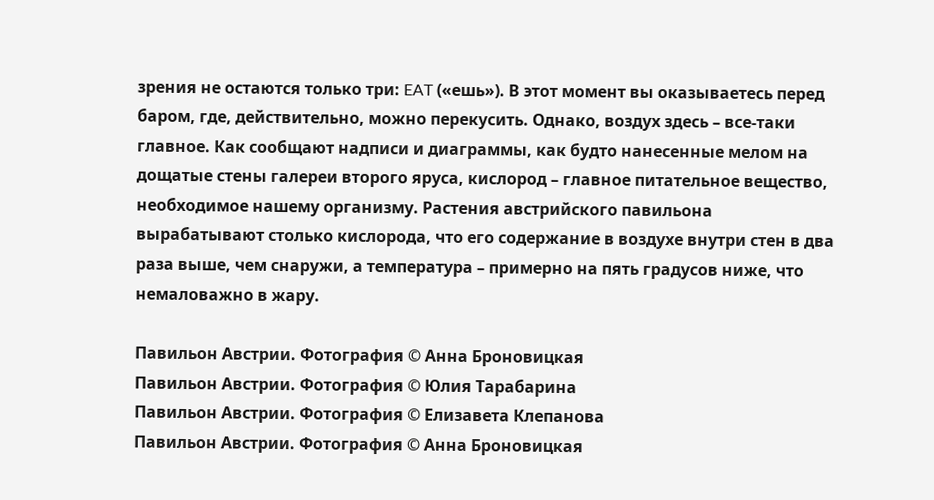зрения не остаются только три: EAT («ешь»). В этот момент вы оказываетесь перед баром, где, действительно, можно перекусить. Однако, воздух здесь – все-таки главное. Как сообщают надписи и диаграммы, как будто нанесенные мелом на дощатые стены галереи второго яруса, кислород – главное питательное вещество, необходимое нашему организму. Растения австрийского павильона вырабатывают столько кислорода, что его содержание в воздухе внутри стен в два раза выше, чем снаружи, а температура – примерно на пять градусов ниже, что немаловажно в жару.

Павильон Австрии. Фотография © Анна Броновицкая
Павильон Австрии. Фотография © Юлия Тарабарина
Павильон Австрии. Фотография © Елизавета Клепанова
Павильон Австрии. Фотография © Анна Броновицкая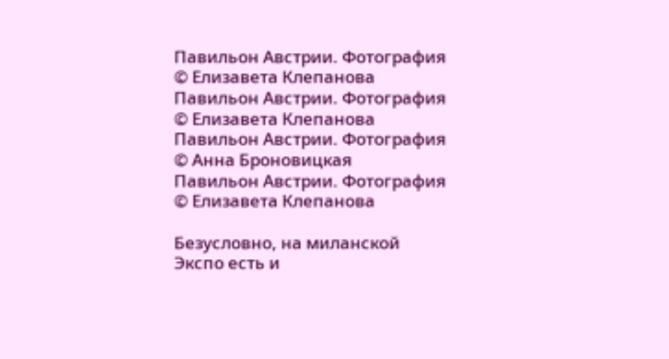Павильон Австрии. Фотография © Елизавета Клепанова
Павильон Австрии. Фотография © Елизавета Клепанова
Павильон Австрии. Фотография © Анна Броновицкая
Павильон Австрии. Фотография © Елизавета Клепанова

Безусловно, на миланской Экспо есть и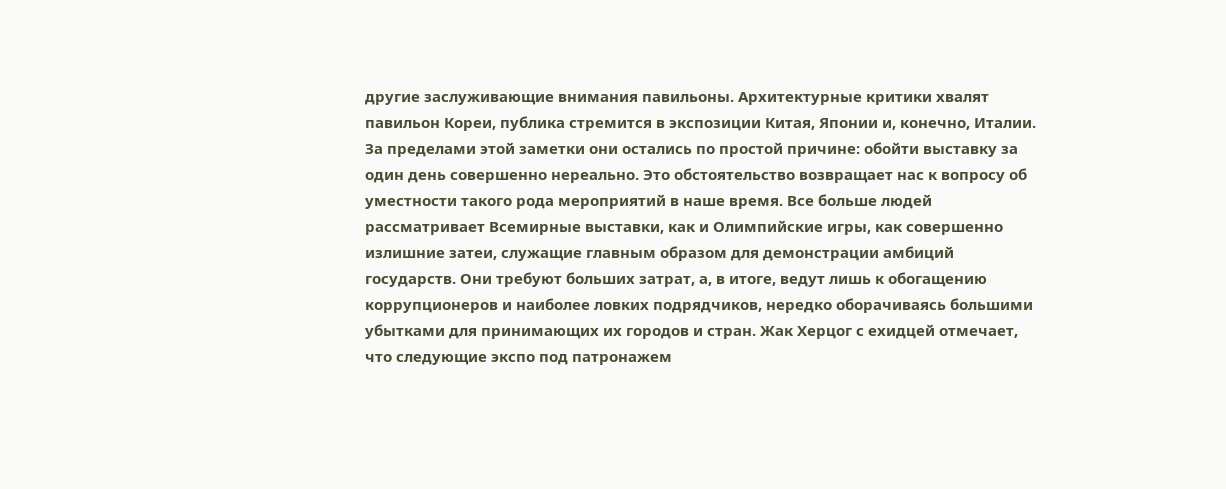другие заслуживающие внимания павильоны. Архитектурные критики хвалят павильон Кореи, публика стремится в экспозиции Китая, Японии и, конечно, Италии. За пределами этой заметки они остались по простой причине: обойти выставку за один день совершенно нереально. Это обстоятельство возвращает нас к вопросу об уместности такого рода мероприятий в наше время. Все больше людей рассматривает Всемирные выставки, как и Олимпийские игры, как совершенно излишние затеи, служащие главным образом для демонстрации амбиций государств. Они требуют больших затрат, а, в итоге, ведут лишь к обогащению коррупционеров и наиболее ловких подрядчиков, нередко оборачиваясь большими убытками для принимающих их городов и стран. Жак Херцог с ехидцей отмечает, что следующие экспо под патронажем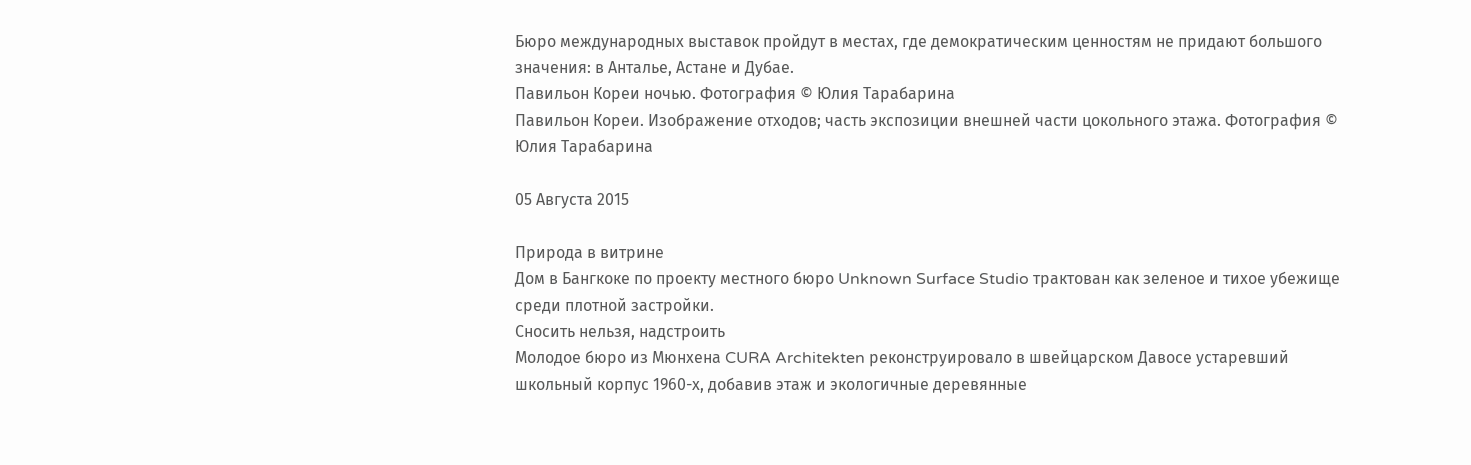Бюро международных выставок пройдут в местах, где демократическим ценностям не придают большого значения: в Анталье, Астане и Дубае.
Павильон Кореи ночью. Фотография © Юлия Тарабарина
Павильон Кореи. Изображение отходов; часть экспозиции внешней части цокольного этажа. Фотография © Юлия Тарабарина

05 Августа 2015

Природа в витрине
Дом в Бангкоке по проекту местного бюро Unknown Surface Studio трактован как зеленое и тихое убежище среди плотной застройки.
Сносить нельзя, надстроить
Молодое бюро из Мюнхена CURA Architekten реконструировало в швейцарском Давосе устаревший школьный корпус 1960-х, добавив этаж и экологичные деревянные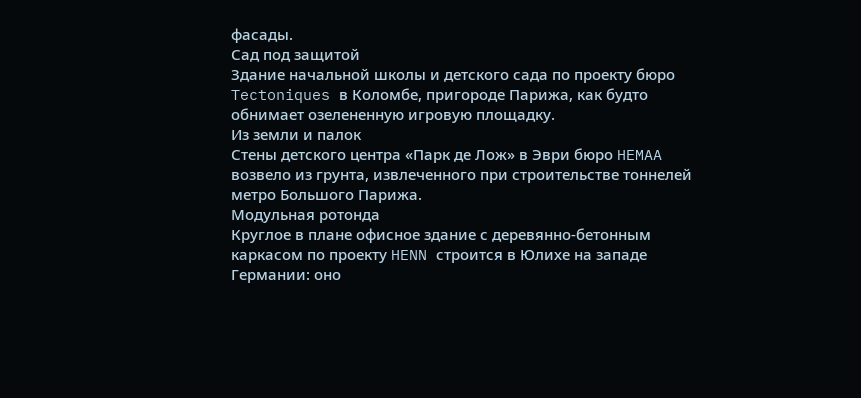фасады.
Сад под защитой
Здание начальной школы и детского сада по проекту бюро Tectoniques в Коломбе, пригороде Парижа, как будто обнимает озелененную игровую площадку.
Из земли и палок
Стены детского центра «Парк де Лож» в Эври бюро HEMAA возвело из грунта, извлеченного при строительстве тоннелей метро Большого Парижа.
Модульная ротонда
Круглое в плане офисное здание с деревянно-бетонным каркасом по проекту HENN строится в Юлихе на западе Германии: оно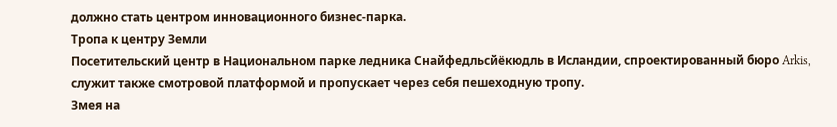должно стать центром инновационного бизнес-парка.
Тропа к центру Земли
Посетительский центр в Национальном парке ледника Снайфедльсйёкюдль в Исландии, спроектированный бюро Arkis, служит также смотровой платформой и пропускает через себя пешеходную тропу.
Змея на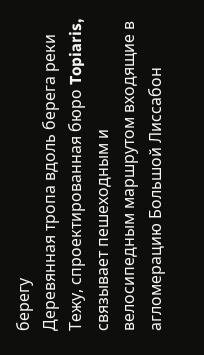берегу
Деревянная тропа вдоль берега реки Тежу, спроектированная бюро Topiaris, связывает пешеходным и велосипедным маршрутом входящие в агломерацию Большой Лиссабон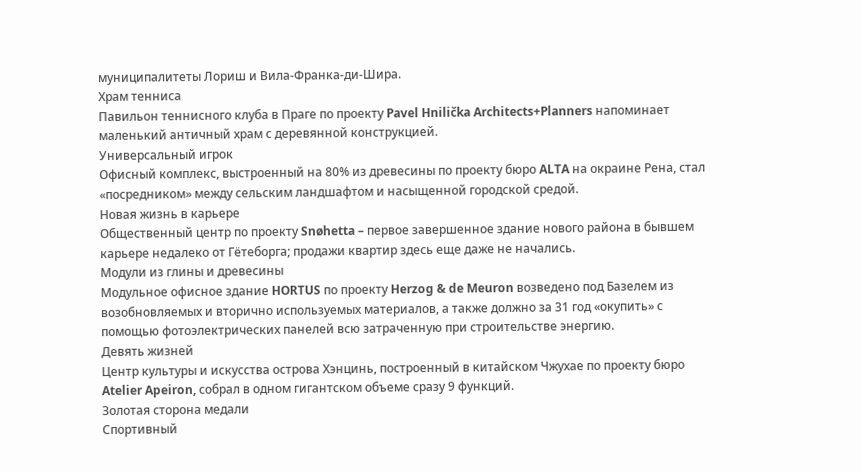муниципалитеты Лориш и Вила-Франка-ди-Шира.
Храм тенниса
Павильон теннисного клуба в Праге по проекту Pavel Hnilička Architects+Planners напоминает маленький античный храм с деревянной конструкцией.
Универсальный игрок
Офисный комплекс, выстроенный на 80% из древесины по проекту бюро ALTA на окраине Рена, стал «посредником» между сельским ландшафтом и насыщенной городской средой.
Новая жизнь в карьере
Общественный центр по проекту Snøhetta – первое завершенное здание нового района в бывшем карьере недалеко от Гётеборга; продажи квартир здесь еще даже не начались.
Модули из глины и древесины
Модульное офисное здание HORTUS по проекту Herzog & de Meuron возведено под Базелем из возобновляемых и вторично используемых материалов, а также должно за 31 год «окупить» с помощью фотоэлектрических панелей всю затраченную при строительстве энергию.
Девять жизней
Центр культуры и искусства острова Хэнцинь, построенный в китайском Чжухае по проекту бюро Atelier Apeiron, собрал в одном гигантском объеме сразу 9 функций.
Золотая сторона медали
Спортивный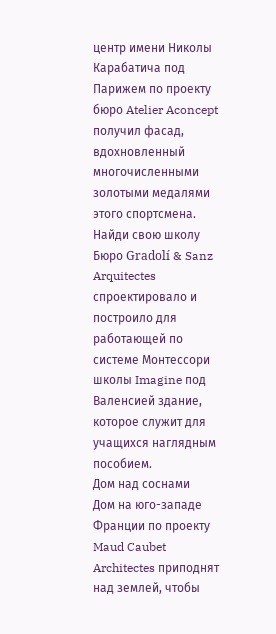центр имени Николы Карабатича под Парижем по проекту бюро Atelier Aconcept получил фасад, вдохновленный многочисленными золотыми медалями этого спортсмена.
Найди свою школу
Бюро Gradolí & Sanz Arquitectes спроектировало и построило для работающей по системе Монтессори школы Imagine под Валенсией здание, которое служит для учащихся наглядным пособием.
Дом над соснами
Дом на юго-западе Франции по проекту Maud Caubet Architectes приподнят над землей, чтобы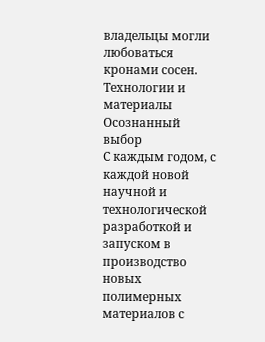владельцы могли любоваться кронами сосен.
Технологии и материалы
Осознанный выбор
С каждым годом, с каждой новой научной и технологической разработкой и запуском в производство новых полимерных материалов с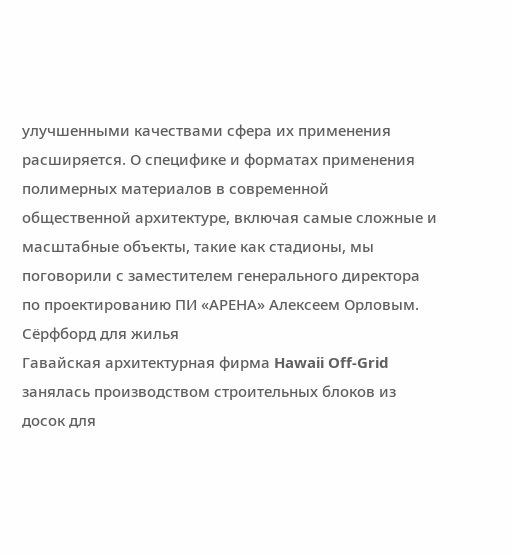улучшенными качествами сфера их применения расширяется. О специфике и форматах применения полимерных материалов в современной общественной архитектуре, включая самые сложные и масштабные объекты, такие как стадионы, мы поговорили с заместителем генерального директора по проектированию ПИ «АРЕНА» Алексеем Орловым.
Сёрфборд для жилья
Гавайская архитектурная фирма Hawaii Off-Grid занялась производством строительных блоков из досок для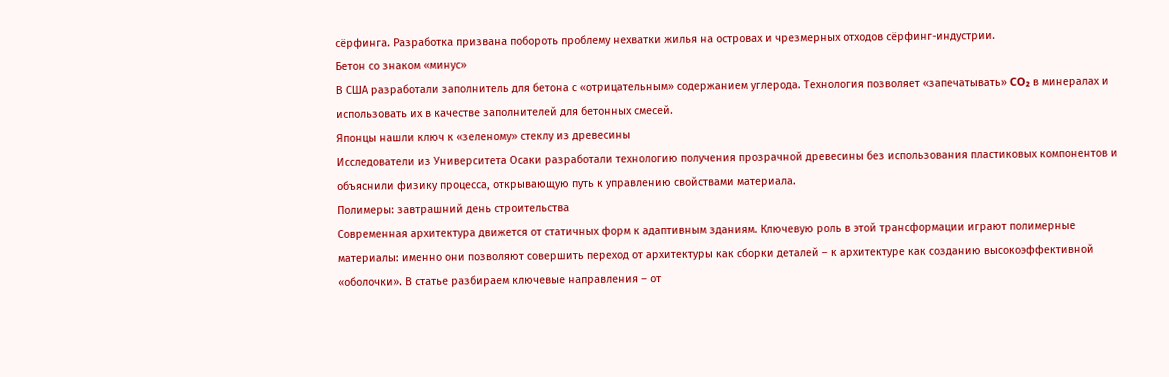сёрфинга. Разработка призвана побороть проблему нехватки жилья на островах и чрезмерных отходов сёрфинг-индустрии.
Бетон со знаком «минус»
В США разработали заполнитель для бетона с «отрицательным» содержанием углерода. Технология позволяет «запечатывать» CO₂ в минералах и использовать их в качестве заполнителей для бетонных смесей.
Японцы нашли ключ к «зеленому» стеклу из древесины
Исследователи из Университета Осаки разработали технологию получения прозрачной древесины без использования пластиковых компонентов и объяснили физику процесса, открывающую путь к управлению свойствами материала.
Полимеры: завтрашний день строительства
Современная архитектура движется от статичных форм к адаптивным зданиям. Ключевую роль в этой трансформации играют полимерные материалы: именно они позволяют совершить переход от архитектуры как сборки деталей – к архитектуре как созданию высокоэффективной «оболочки». В статье разбираем ключевые направления – от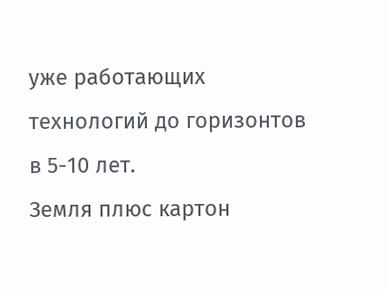уже работающих технологий до горизонтов в 5-10 лет.
Земля плюс картон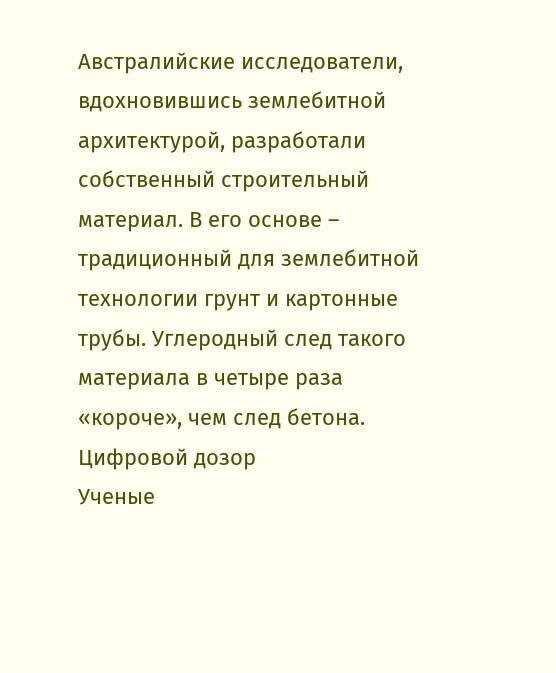Австралийские исследователи, вдохновившись землебитной архитектурой, разработали собственный строительный материал. В его основе – традиционный для землебитной технологии грунт и картонные трубы. Углеродный след такого материала в четыре раза «короче», чем след бетона.
Цифровой дозор
Ученые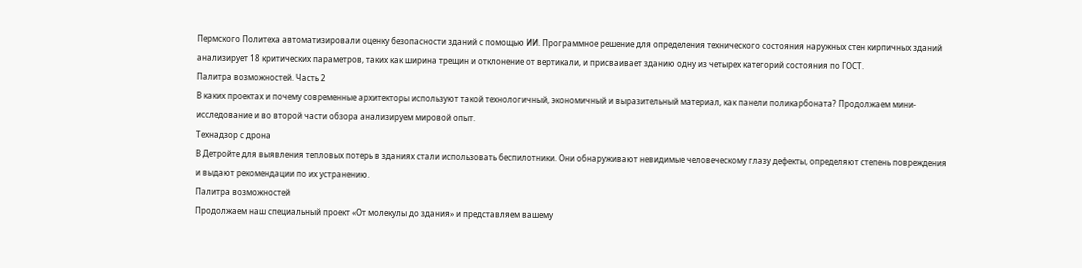Пермского Политеха автоматизировали оценку безопасности зданий с помощью ИИ. Программное решение для определения технического состояния наружных стен кирпичных зданий анализирует 18 критических параметров, таких как ширина трещин и отклонение от вертикали, и присваивает зданию одну из четырех категорий состояния по ГОСТ.
Палитра возможностей. Часть 2
В каких проектах и почему современные архитекторы используют такой технологичный, экономичный и выразительный материал, как панели поликарбоната? Продолжаем мини-исследование и во второй части обзора анализируем мировой опыт.
Технадзор с дрона
В Детройте для выявления тепловых потерь в зданиях стали использовать беспилотники. Они обнаруживают невидимые человеческому глазу дефекты, определяют степень повреждения и выдают рекомендации по их устранению.
Палитра возможностей
Продолжаем наш специальный проект «От молекулы до здания» и представляем вашему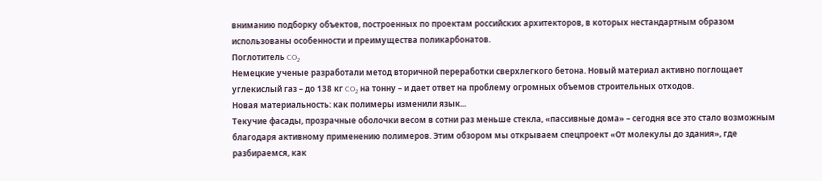вниманию подборку объектов, построенных по проектам российских архитекторов, в которых нестандартным образом использованы особенности и преимущества поликарбонатов.
Поглотитель CO₂
Немецкие ученые разработали метод вторичной переработки сверхлегкого бетона. Новый материал активно поглощает углекислый газ – до 138 кг CO₂ на тонну – и дает ответ на проблему огромных объемов строительных отходов.
Новая материальность: как полимеры изменили язык...
Текучие фасады, прозрачные оболочки весом в сотни раз меньше стекла, «пассивные дома» – сегодня все это стало возможным благодаря активному применению полимеров. Этим обзором мы открываем спецпроект «От молекулы до здания», где разбираемся, как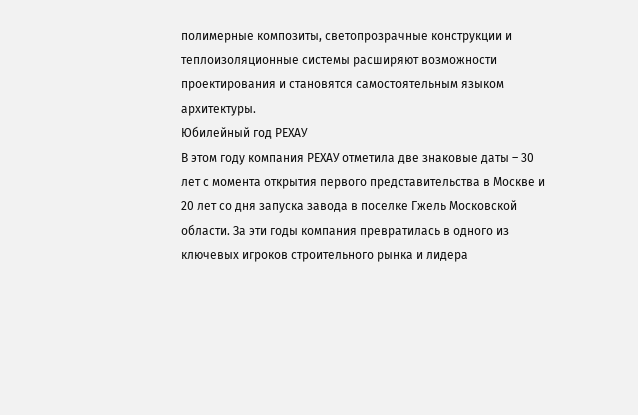полимерные композиты, светопрозрачные конструкции и теплоизоляционные системы расширяют возможности проектирования и становятся самостоятельным языком архитектуры.
Юбилейный год РЕХАУ
В этом году компания РЕХАУ отметила две знаковые даты – 30 лет с момента открытия первого представительства в Москве и 20 лет со дня запуска завода в поселке Гжель Московской области. За эти годы компания превратилась в одного из ключевых игроков строительного рынка и лидера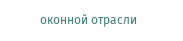оконной отрасли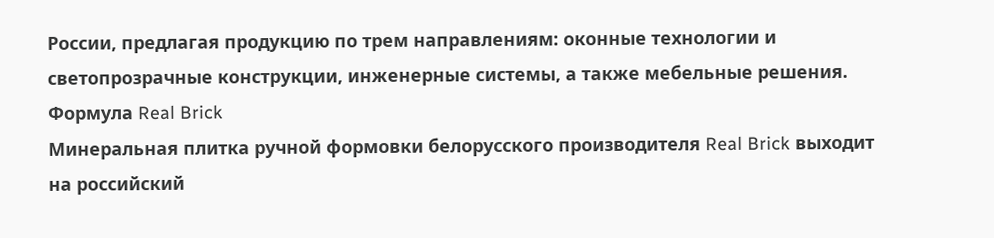России, предлагая продукцию по трем направлениям: оконные технологии и светопрозрачные конструкции, инженерные системы, а также мебельные решения.
Формула Real Brick
Минеральная плитка ручной формовки белорусского производителя Real Brick выходит на российский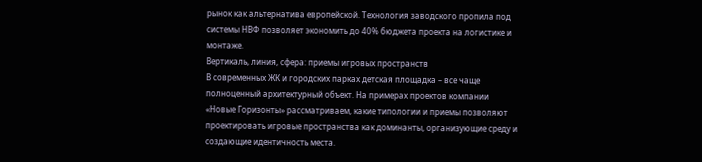рынок как альтернатива европейской. Технология заводского пропила под системы НВФ позволяет экономить до 40% бюджета проекта на логистике и монтаже.
Вертикаль, линия, сфера: приемы игровых пространств
В современных ЖК и городских парках детская площадка – все чаще полноценный архитектурный объект. На примерах проектов компании «Новые Горизонты» рассматриваем, какие типологии и приемы позволяют проектировать игровые пространства как доминанты, организующие среду и создающие идентичность места.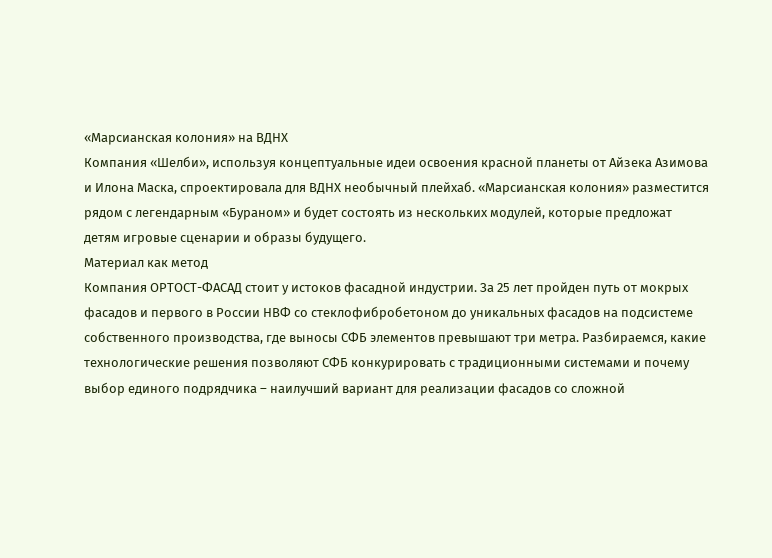«Марсианская колония» на ВДНХ
Компания «Шелби», используя концептуальные идеи освоения красной планеты от Айзека Азимова и Илона Маска, спроектировала для ВДНХ необычный плейхаб. «Марсианская колония» разместится рядом с легендарным «Бураном» и будет состоять из нескольких модулей, которые предложат детям игровые сценарии и образы будущего.
Материал как метод
Компания ОРТОСТ-ФАСАД стоит у истоков фасадной индустрии. За 25 лет пройден путь от мокрых фасадов и первого в России НВФ со стеклофибробетоном до уникальных фасадов на подсистеме собственного производства, где выносы СФБ элементов превышают три метра. Разбираемся, какие технологические решения позволяют СФБ конкурировать с традиционными системами и почему выбор единого подрядчика – наилучший вариант для реализации фасадов со сложной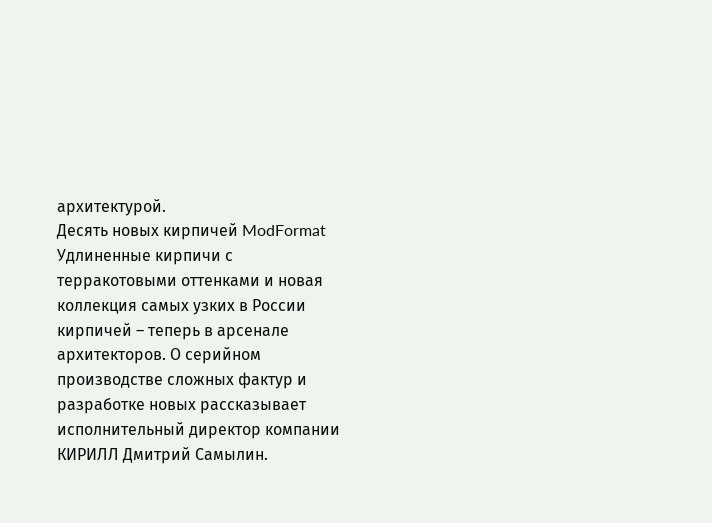архитектурой.
Десять новых кирпичей ModFormat
Удлиненные кирпичи с терракотовыми оттенками и новая коллекция самых узких в России кирпичей – теперь в арсенале архитекторов. О серийном производстве сложных фактур и разработке новых рассказывает исполнительный директор компании КИРИЛЛ Дмитрий Самылин.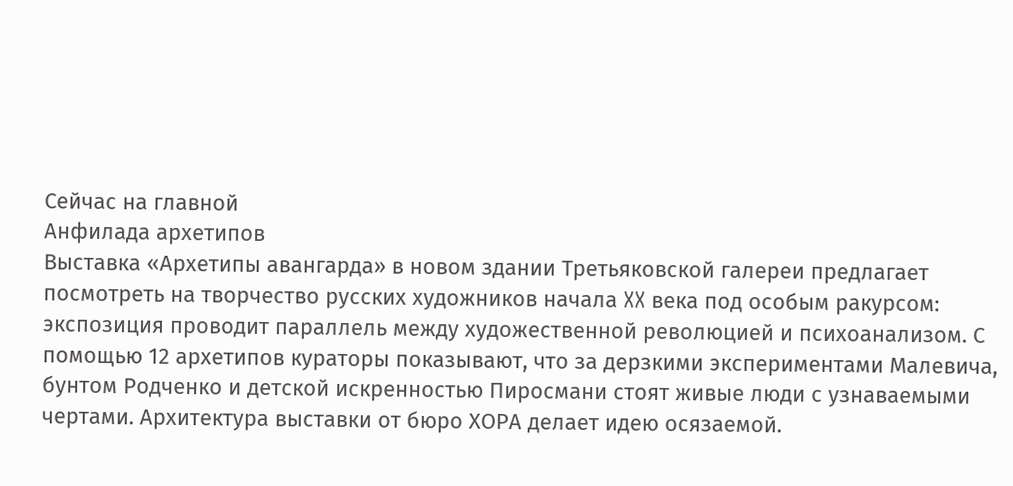Сейчас на главной
Анфилада архетипов
Выставка «Архетипы авангарда» в новом здании Третьяковской галереи предлагает посмотреть на творчество русских художников начала XX века под особым ракурсом: экспозиция проводит параллель между художественной революцией и психоанализом. С помощью 12 архетипов кураторы показывают, что за дерзкими экспериментами Малевича, бунтом Родченко и детской искренностью Пиросмани стоят живые люди с узнаваемыми чертами. Архитектура выставки от бюро ХОРА делает идею осязаемой.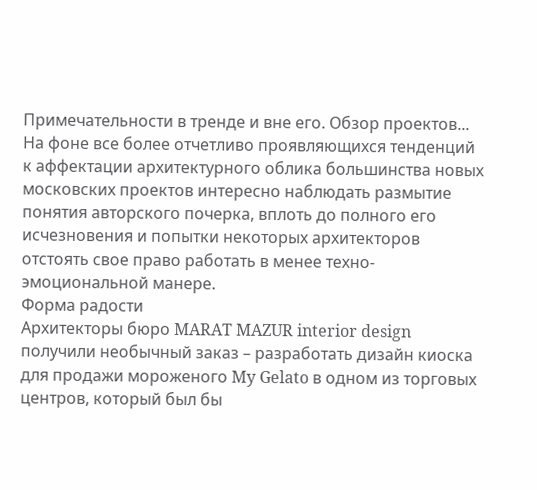Примечательности в тренде и вне его. Обзор проектов...
На фоне все более отчетливо проявляющихся тенденций к аффектации архитектурного облика большинства новых московских проектов интересно наблюдать размытие понятия авторского почерка, вплоть до полного его исчезновения и попытки некоторых архитекторов отстоять свое право работать в менее техно-эмоциональной манере.
Форма радости
Архитекторы бюро MARAT MAZUR interior design получили необычный заказ – разработать дизайн киоска для продажи мороженого My Gelato в одном из торговых центров, который был бы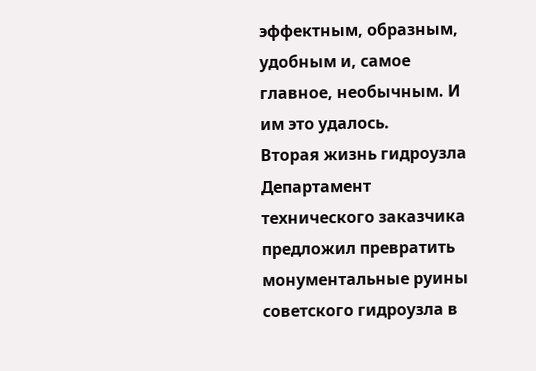эффектным, образным, удобным и, самое главное, необычным. И им это удалось.
Вторая жизнь гидроузла
Департамент технического заказчика предложил превратить монументальные руины советского гидроузла в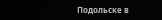Подольске в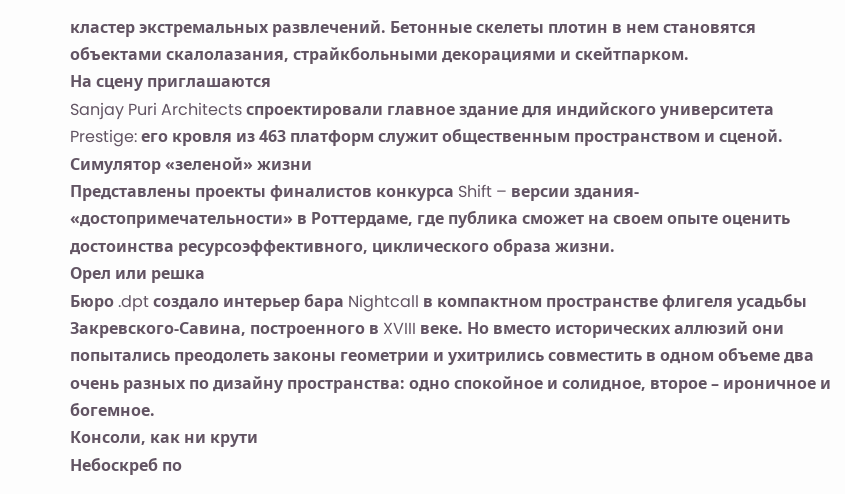кластер экстремальных развлечений. Бетонные скелеты плотин в нем становятся объектами скалолазания, страйкбольными декорациями и скейтпарком.
На сцену приглашаются
Sanjay Puri Architects спроектировали главное здание для индийского университета Prestige: его кровля из 463 платформ служит общественным пространством и сценой.
Симулятор «зеленой» жизни
Представлены проекты финалистов конкурса Shift – версии здания- «достопримечательности» в Роттердаме, где публика сможет на своем опыте оценить достоинства ресурсоэффективного, циклического образа жизни.
Орел или решка
Бюро .dpt создало интерьер бара Nightcall в компактном пространстве флигеля усадьбы Закревского-Савина, построенного в XVIII веке. Но вместо исторических аллюзий они попытались преодолеть законы геометрии и ухитрились совместить в одном объеме два очень разных по дизайну пространства: одно спокойное и солидное, второе – ироничное и богемное.
Консоли, как ни крути
Небоскреб по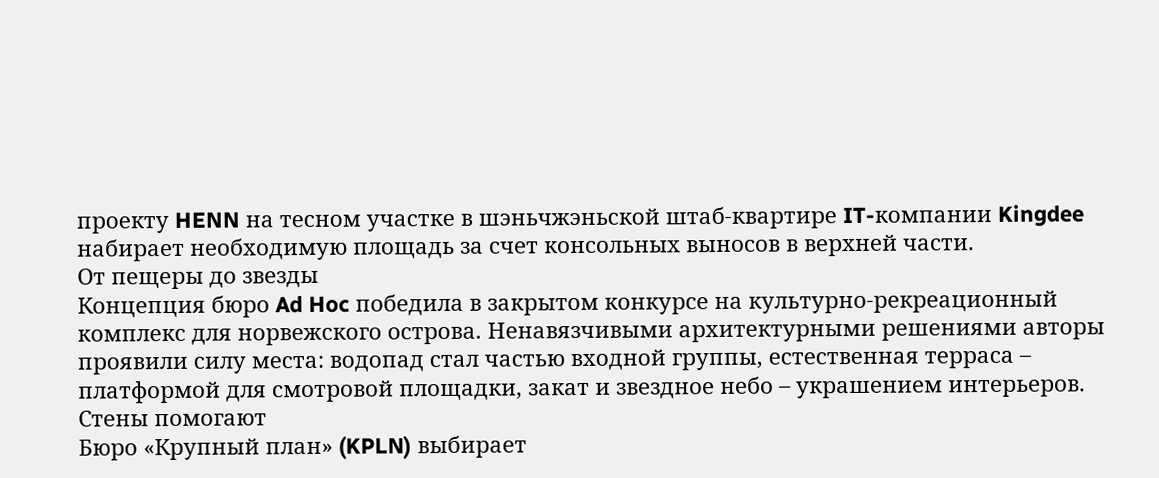проекту HENN на тесном участке в шэньчжэньской штаб-квартире IT-компании Kingdee набирает необходимую площадь за счет консольных выносов в верхней части.
От пещеры до звезды
Концепция бюро Ad Hoc победила в закрытом конкурсе на культурно-рекреационный комплекс для норвежского острова. Ненавязчивыми архитектурными решениями авторы проявили силу места: водопад стал частью входной группы, естественная терраса – платформой для смотровой площадки, закат и звездное небо – украшением интерьеров.
Стены помогают
Бюро «Крупный план» (KPLN) выбирает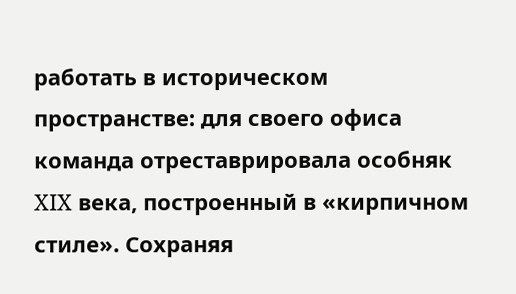работать в историческом пространстве: для своего офиса команда отреставрировала особняк XIX века, построенный в «кирпичном стиле». Сохраняя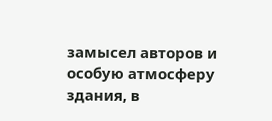замысел авторов и особую атмосферу здания, в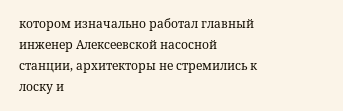котором изначально работал главный инженер Алексеевской насосной станции, архитекторы не стремились к лоску и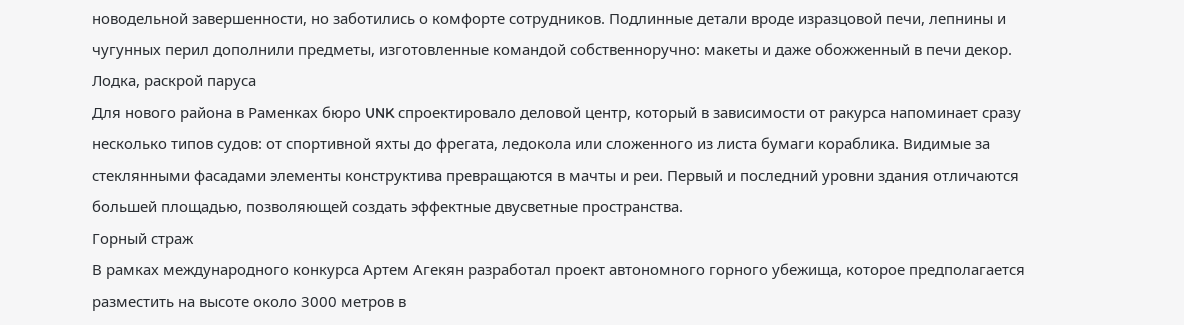новодельной завершенности, но заботились о комфорте сотрудников. Подлинные детали вроде изразцовой печи, лепнины и чугунных перил дополнили предметы, изготовленные командой собственноручно: макеты и даже обожженный в печи декор.
Лодка, раскрой паруса
Для нового района в Раменках бюро UNK спроектировало деловой центр, который в зависимости от ракурса напоминает сразу несколько типов судов: от спортивной яхты до фрегата, ледокола или сложенного из листа бумаги кораблика. Видимые за стеклянными фасадами элементы конструктива превращаются в мачты и реи. Первый и последний уровни здания отличаются большей площадью, позволяющей создать эффектные двусветные пространства.
Горный страж
В рамках международного конкурса Артем Агекян разработал проект автономного горного убежища, которое предполагается разместить на высоте около 3000 метров в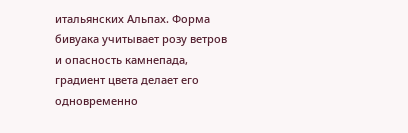итальянских Альпах. Форма бивуака учитывает розу ветров и опасность камнепада, градиент цвета делает его одновременно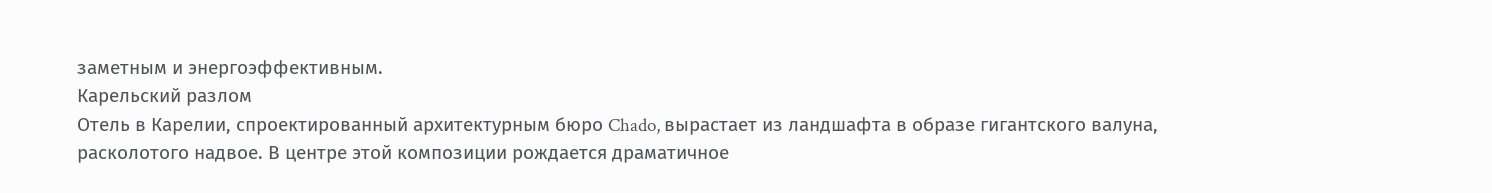заметным и энергоэффективным.
Карельский разлом
Отель в Карелии, спроектированный архитектурным бюро Chado, вырастает из ландшафта в образе гигантского валуна, расколотого надвое. В центре этой композиции рождается драматичное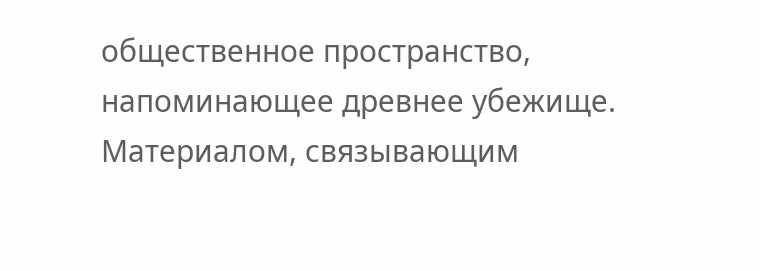общественное пространство, напоминающее древнее убежище. Материалом, связывающим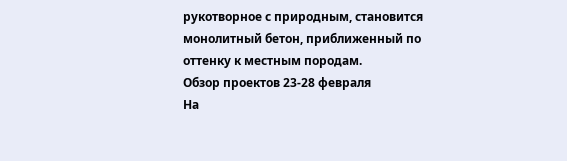рукотворное с природным, становится монолитный бетон, приближенный по оттенку к местным породам.
Обзор проектов 23-28 февраля
На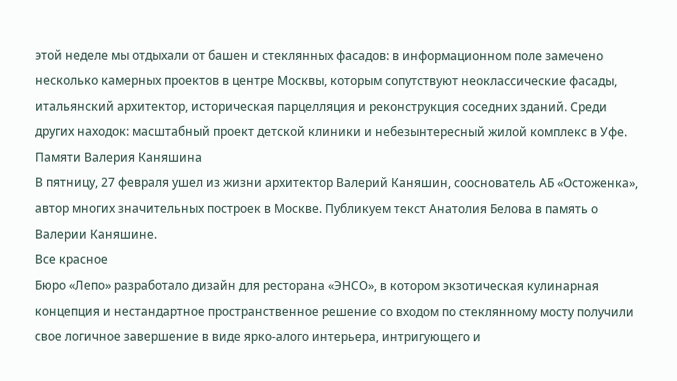этой неделе мы отдыхали от башен и стеклянных фасадов: в информационном поле замечено несколько камерных проектов в центре Москвы, которым сопутствуют неоклассические фасады, итальянский архитектор, историческая парцелляция и реконструкция соседних зданий. Среди других находок: масштабный проект детской клиники и небезынтересный жилой комплекс в Уфе.
Памяти Валерия Каняшина
В пятницу, 27 февраля ушел из жизни архитектор Валерий Каняшин, сооснователь АБ «Остоженка», автор многих значительных построек в Москве. Публикуем текст Анатолия Белова в память о Валерии Каняшине.
Все красное
Бюро «Лепо» разработало дизайн для ресторана «ЭНСО», в котором экзотическая кулинарная концепция и нестандартное пространственное решение со входом по стеклянному мосту получили свое логичное завершение в виде ярко-алого интерьера, интригующего и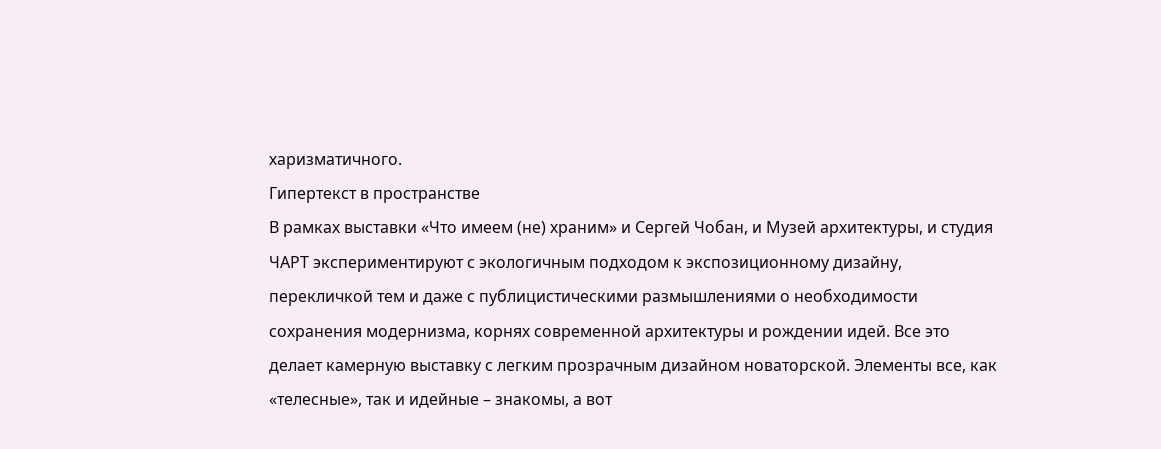харизматичного.
Гипертекст в пространстве
В рамках выставки «Что имеем (не) храним» и Сергей Чобан, и Музей архитектуры, и студия ЧАРТ экспериментируют с экологичным подходом к экспозиционному дизайну, перекличкой тем и даже с публицистическими размышлениями о необходимости сохранения модернизма, корнях современной архитектуры и рождении идей. Все это делает камерную выставку с легким прозрачным дизайном новаторской. Элементы все, как «телесные», так и идейные – знакомы, а вот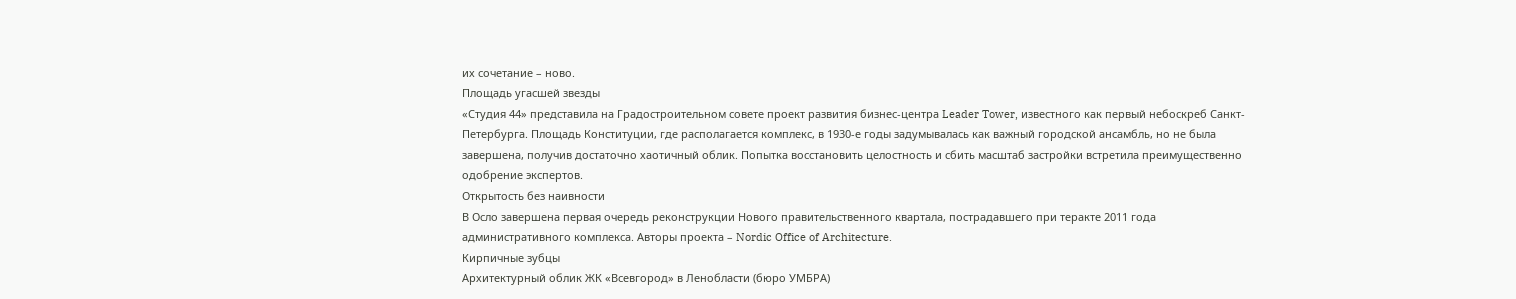их сочетание – ново.
Площадь угасшей звезды
«Студия 44» представила на Градостроительном совете проект развития бизнес-центра Leader Tower, известного как первый небоскреб Санкт-Петербурга. Площадь Конституции, где располагается комплекс, в 1930-е годы задумывалась как важный городской ансамбль, но не была завершена, получив достаточно хаотичный облик. Попытка восстановить целостность и сбить масштаб застройки встретила преимущественно одобрение экспертов.
Открытость без наивности
В Осло завершена первая очередь реконструкции Нового правительственного квартала, пострадавшего при теракте 2011 года административного комплекса. Авторы проекта – Nordic Office of Architecture.
Кирпичные зубцы
Архитектурный облик ЖК «Всевгород» в Ленобласти (бюро УМБРА)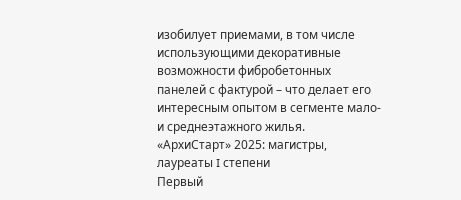изобилует приемами, в том числе использующими декоративные возможности фибробетонных панелей с фактурой – что делает его интересным опытом в сегменте мало- и среднеэтажного жилья.
«АрхиСтарт» 2025: магистры, лауреаты I степени
Первый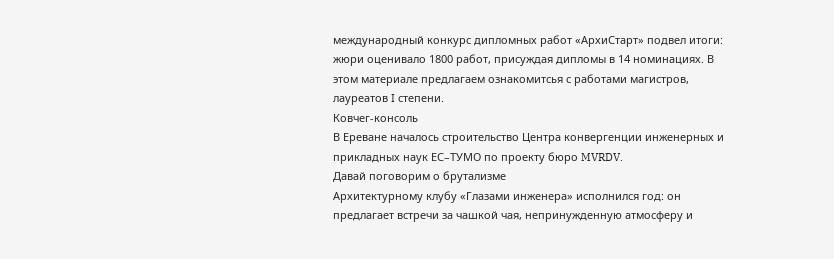международный конкурс дипломных работ «АрхиСтарт» подвел итоги: жюри оценивало 1800 работ, присуждая дипломы в 14 номинациях. В этом материале предлагаем ознакомитсья с работами магистров, лауреатов I степени.
Ковчег-консоль
В Ереване началось строительство Центра конвергенции инженерных и прикладных наук ЕС–ТУМО по проекту бюро MVRDV.
Давай поговорим о брутализме
Архитектурному клубу «Глазами инженера» исполнился год: он предлагает встречи за чашкой чая, непринужденную атмосферу и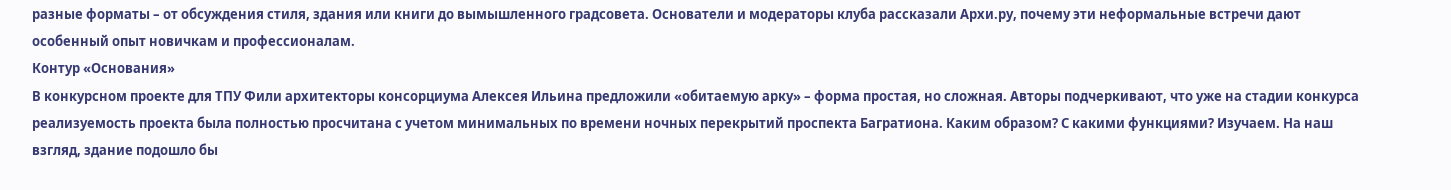разные форматы – от обсуждения стиля, здания или книги до вымышленного градсовета. Основатели и модераторы клуба рассказали Архи.ру, почему эти неформальные встречи дают особенный опыт новичкам и профессионалам.
Контур «Основания»
В конкурсном проекте для ТПУ Фили архитекторы консорциума Алексея Ильина предложили «обитаемую арку» – форма простая, но сложная. Авторы подчеркивают, что уже на стадии конкурса реализуемость проекта была полностью просчитана с учетом минимальных по времени ночных перекрытий проспекта Багратиона. Каким образом? С какими функциями? Изучаем. На наш взгляд, здание подошло бы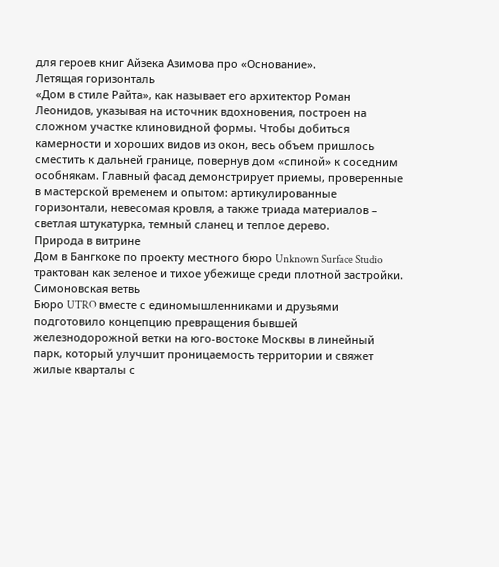для героев книг Айзека Азимова про «Основание».
Летящая горизонталь
«Дом в стиле Райта», как называет его архитектор Роман Леонидов, указывая на источник вдохновения, построен на сложном участке клиновидной формы. Чтобы добиться камерности и хороших видов из окон, весь объем пришлось сместить к дальней границе, повернув дом «спиной» к соседним особнякам. Главный фасад демонстрирует приемы, проверенные в мастерской временем и опытом: артикулированные горизонтали, невесомая кровля, а также триада материалов – светлая штукатурка, темный сланец и теплое дерево.
Природа в витрине
Дом в Бангкоке по проекту местного бюро Unknown Surface Studio трактован как зеленое и тихое убежище среди плотной застройки.
Симоновская ветвь
Бюро UTRO вместе с единомышленниками и друзьями подготовило концепцию превращения бывшей железнодорожной ветки на юго-востоке Москвы в линейный парк, который улучшит проницаемость территории и свяжет жилые кварталы с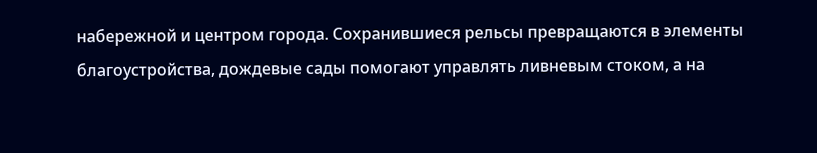набережной и центром города. Сохранившиеся рельсы превращаются в элементы благоустройства, дождевые сады помогают управлять ливневым стоком, а на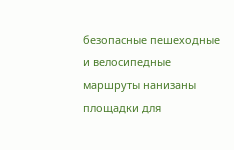безопасные пешеходные и велосипедные маршруты нанизаны площадки для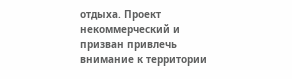отдыха. Проект некоммерческий и призван привлечь внимание к территории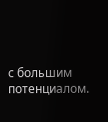с большим потенциалом.